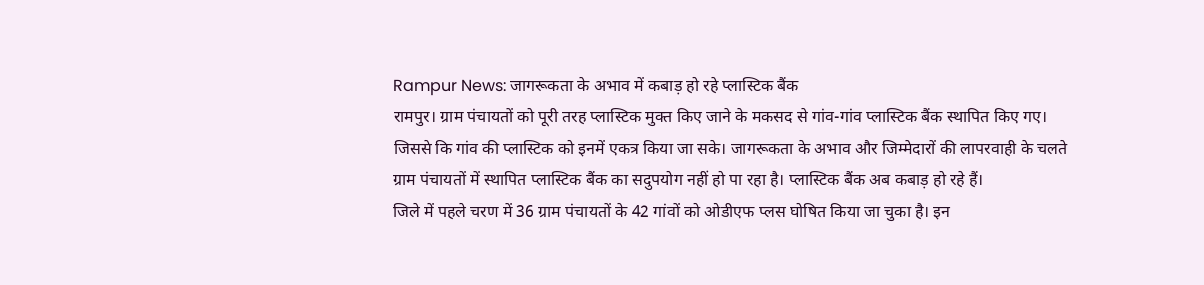Rampur News: जागरूकता के अभाव में कबाड़ हो रहे प्लास्टिक बैंक
रामपुर। ग्राम पंचायतों को पूरी तरह प्लास्टिक मुक्त किए जाने के मकसद से गांव-गांव प्लास्टिक बैंक स्थापित किए गए। जिससे कि गांव की प्लास्टिक को इनमें एकत्र किया जा सके। जागरूकता के अभाव और जिम्मेदारों की लापरवाही के चलते ग्राम पंचायतों में स्थापित प्लास्टिक बैंक का सदुपयोग नहीं हो पा रहा है। प्लास्टिक बैंक अब कबाड़ हो रहे हैं।
जिले में पहले चरण में 36 ग्राम पंचायतों के 42 गांवों को ओडीएफ प्लस घोषित किया जा चुका है। इन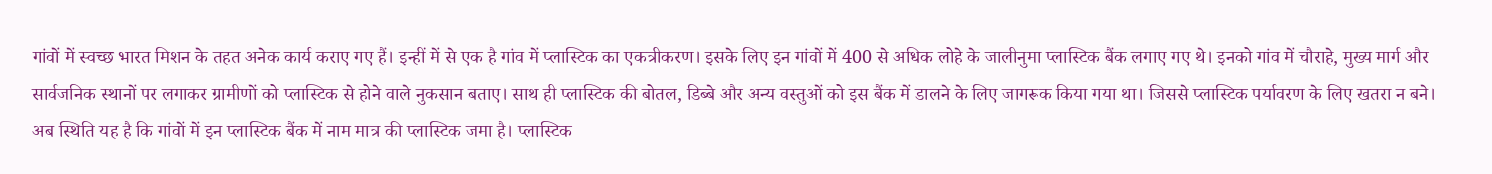गांवों में स्वच्छ भारत मिशन के तहत अनेक कार्य कराए गए हैं। इन्हीं में से एक है गांव में प्लास्टिक का एकत्रीकरण। इसके लिए इन गांवों में 400 से अधिक लोहे के जालीनुमा प्लास्टिक बैंक लगाए गए थे। इनको गांव में चौराहे, मुख्य मार्ग और सार्वजनिक स्थानों पर लगाकर ग्रामीणों को प्लास्टिक से होने वाले नुकसान बताए। साथ ही प्लास्टिक की बोतल, डिब्बे और अन्य वस्तुओं को इस बैंक में डालने के लिए जागरूक किया गया था। जिससे प्लास्टिक पर्यावरण के लिए खतरा न बने।
अब स्थिति यह है कि गांवों में इन प्लास्टिक बैंक में नाम मात्र की प्लास्टिक जमा है। प्लास्टिक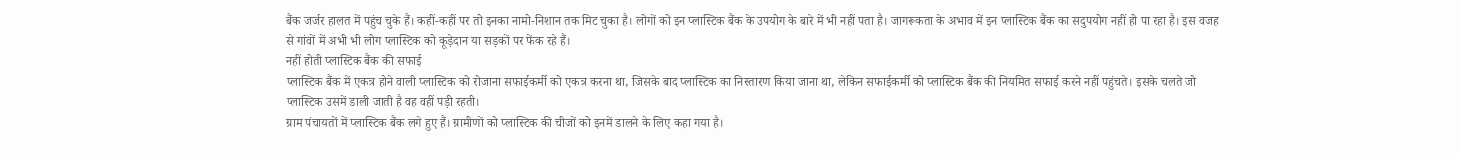बैंक जर्जर हालत में पहुंच चुके हैं। कहीं-कहीं पर तो इनका नामो-निशान तक मिट चुका है। लोगों को इन प्लास्टिक बैंक के उपयोग के बारे में भी नहीं पता है। जागरूकता के अभाव में इन प्लास्टिक बैंक का सदुपयोग नहीं हो पा रहा है। इस वजह से गांवों में अभी भी लोग प्लास्टिक को कूड़ेदान या सड़कों पर फेंक रहे हैं।
नहीं होती प्लास्टिक बैंक की सफाई
प्लास्टिक बैंक में एकत्र होने वाली प्लास्टिक को रोजाना सफाईकर्मी को एकत्र करना था, जिसके बाद प्लास्टिक का निस्तारण किया जाना था, लेकिन सफाईकर्मी को प्लास्टिक बैंक की नियमित सफाई करने नहीं पहुंचते। इसके चलते जो प्लास्टिक उसमें डाली जाती है वह वहीं पड़ी रहती।
ग्राम पंचायतों में प्लास्टिक बैंक लगे हुए हैं। ग्रामीणों को प्लास्टिक की चीजों को इनमें डालने के लिए कहा गया है।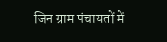जिन ग्राम पंचायतों में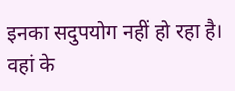इनका सदुपयोग नहीं हो रहा है। वहां के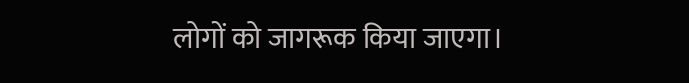लोगों को जागरूक किया जाएगा।